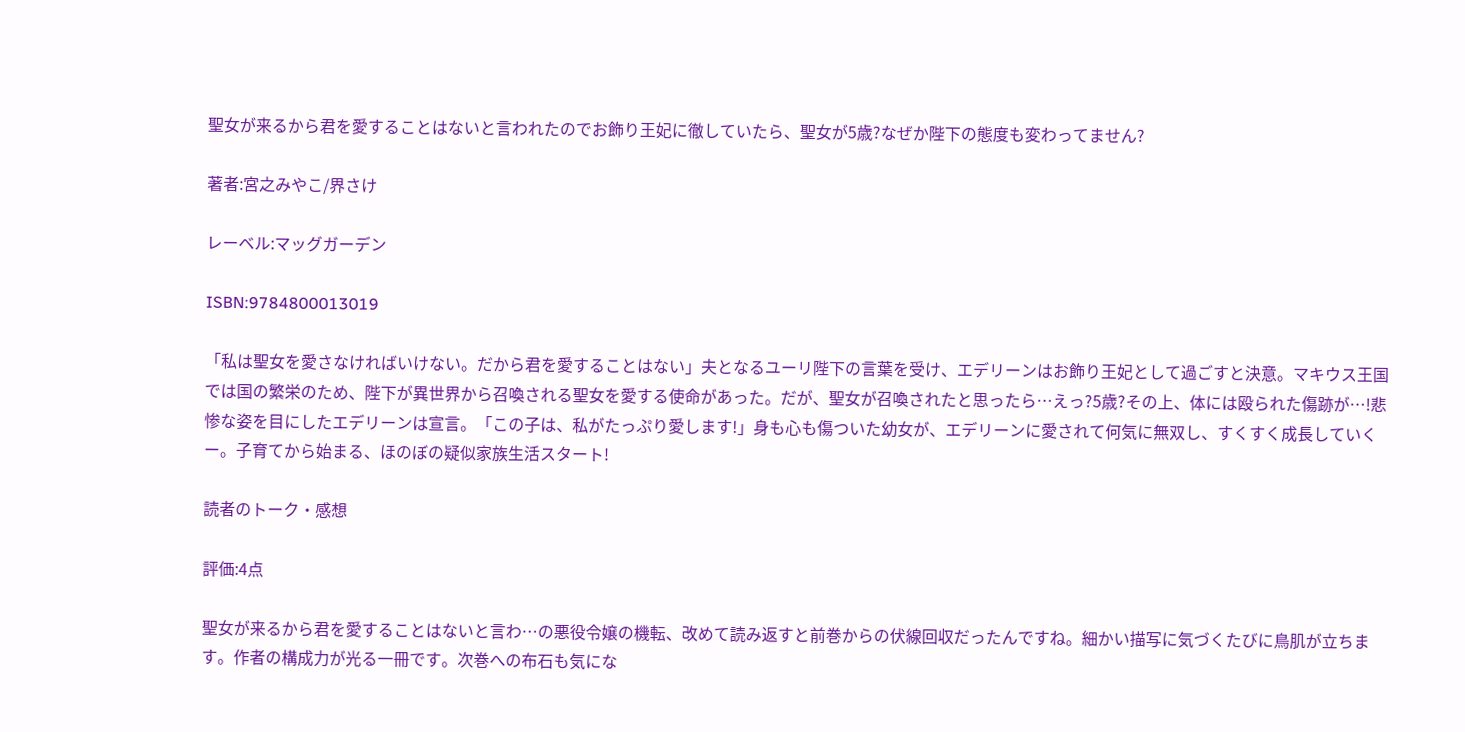聖女が来るから君を愛することはないと言われたのでお飾り王妃に徹していたら、聖女が5歳?なぜか陛下の態度も変わってません?

著者:宮之みやこ/界さけ

レーベル:マッグガーデン

ISBN:9784800013019

「私は聖女を愛さなければいけない。だから君を愛することはない」夫となるユーリ陛下の言葉を受け、エデリーンはお飾り王妃として過ごすと決意。マキウス王国では国の繁栄のため、陛下が異世界から召喚される聖女を愛する使命があった。だが、聖女が召喚されたと思ったら…えっ?5歳?その上、体には殴られた傷跡が…!悲惨な姿を目にしたエデリーンは宣言。「この子は、私がたっぷり愛します!」身も心も傷ついた幼女が、エデリーンに愛されて何気に無双し、すくすく成長していくー。子育てから始まる、ほのぼの疑似家族生活スタート!

読者のトーク・感想

評価:4点

聖女が来るから君を愛することはないと言わ…の悪役令嬢の機転、改めて読み返すと前巻からの伏線回収だったんですね。細かい描写に気づくたびに鳥肌が立ちます。作者の構成力が光る一冊です。次巻への布石も気にな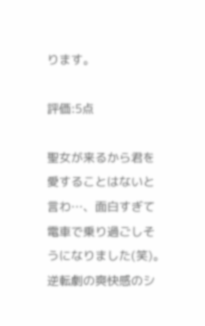ります。

評価:5点

聖女が来るから君を愛することはないと言わ…、面白すぎて電車で乗り過ごしそうになりました(笑)。逆転劇の爽快感のシ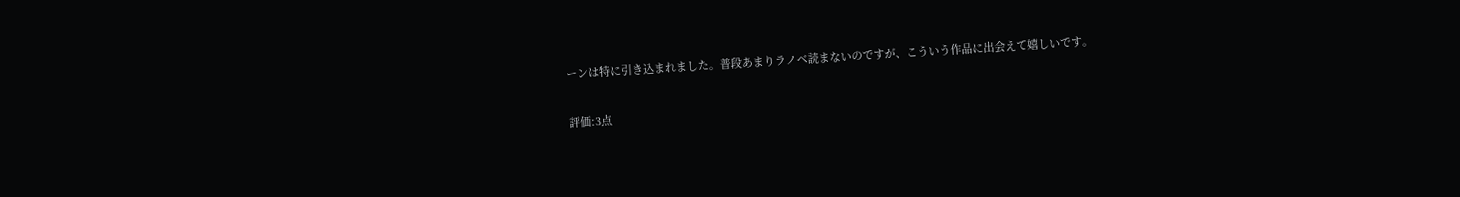ーンは特に引き込まれました。普段あまりラノベ読まないのですが、こういう作品に出会えて嬉しいです。

評価:3点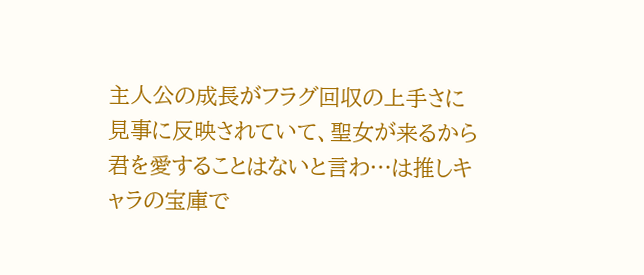主人公の成長がフラグ回収の上手さに見事に反映されていて、聖女が来るから君を愛することはないと言わ…は推しキャラの宝庫で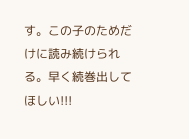す。この子のためだけに読み続けられる。早く続巻出してほしい!!!